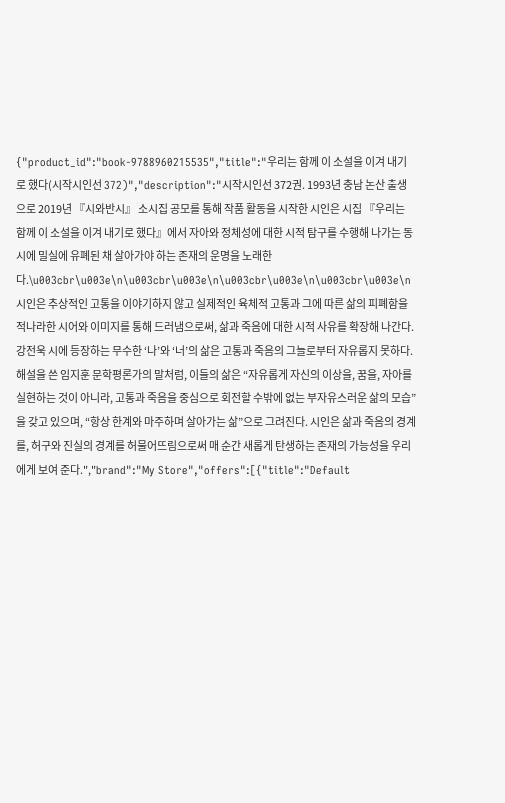{"product_id":"book-9788960215535","title":"우리는 함께 이 소설을 이겨 내기로 했다(시작시인선 372)","description":"시작시인선 372권. 1993년 충남 논산 출생으로 2019년 『시와반시』 소시집 공모를 통해 작품 활동을 시작한 시인은 시집 『우리는 함께 이 소설을 이겨 내기로 했다』에서 자아와 정체성에 대한 시적 탐구를 수행해 나가는 동시에 밀실에 유폐된 채 살아가야 하는 존재의 운명을 노래한다.\u003cbr\u003e\n\u003cbr\u003e\n\u003cbr\u003e\n\u003cbr\u003e\n시인은 추상적인 고통을 이야기하지 않고 실제적인 육체적 고통과 그에 따른 삶의 피폐함을 적나라한 시어와 이미지를 통해 드러냄으로써, 삶과 죽음에 대한 시적 사유를 확장해 나간다. 강전욱 시에 등장하는 무수한 ‘나’와 ‘너’의 삶은 고통과 죽음의 그늘로부터 자유롭지 못하다. 해설을 쓴 임지훈 문학평론가의 말처럼, 이들의 삶은 “자유롭게 자신의 이상을, 꿈을, 자아를 실현하는 것이 아니라, 고통과 죽음을 중심으로 회전할 수밖에 없는 부자유스러운 삶의 모습”을 갖고 있으며, “항상 한계와 마주하며 살아가는 삶”으로 그려진다. 시인은 삶과 죽음의 경계를, 허구와 진실의 경계를 허물어뜨림으로써 매 순간 새롭게 탄생하는 존재의 가능성을 우리에게 보여 준다.","brand":"My Store","offers":[{"title":"Default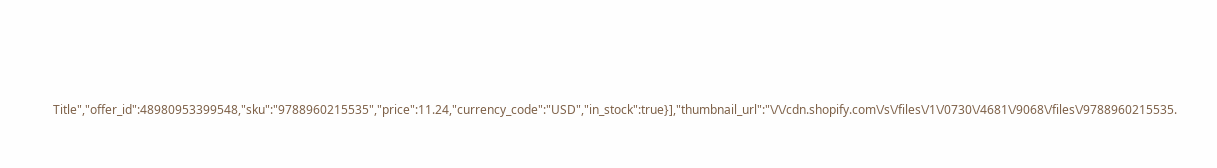Title","offer_id":48980953399548,"sku":"9788960215535","price":11.24,"currency_code":"USD","in_stock":true}],"thumbnail_url":"\/\/cdn.shopify.com\/s\/files\/1\/0730\/4681\/9068\/files\/9788960215535.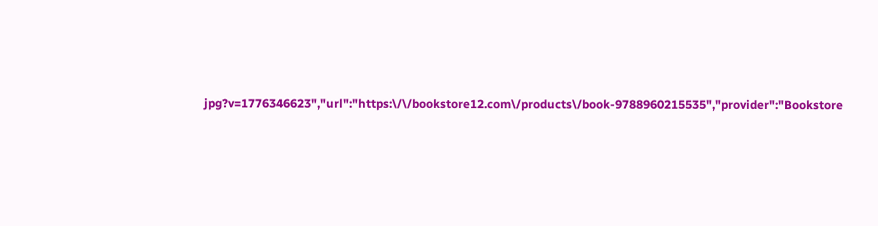jpg?v=1776346623","url":"https:\/\/bookstore12.com\/products\/book-9788960215535","provider":"Bookstore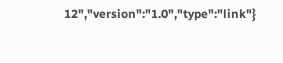12","version":"1.0","type":"link"}